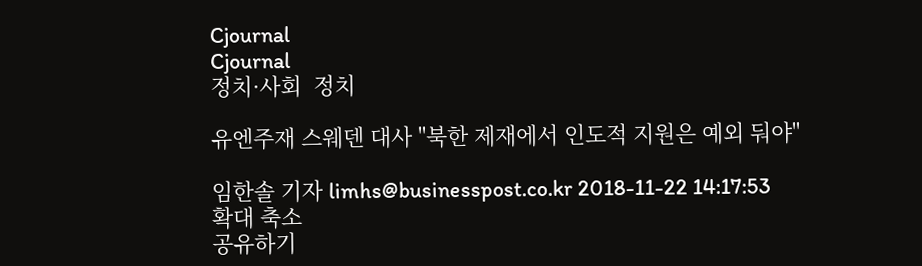Cjournal
Cjournal
정치·사회  정치

유엔주재 스웨덴 대사 "북한 제재에서 인도적 지원은 예외 둬야"

임한솔 기자 limhs@businesspost.co.kr 2018-11-22 14:17:53
확대 축소
공유하기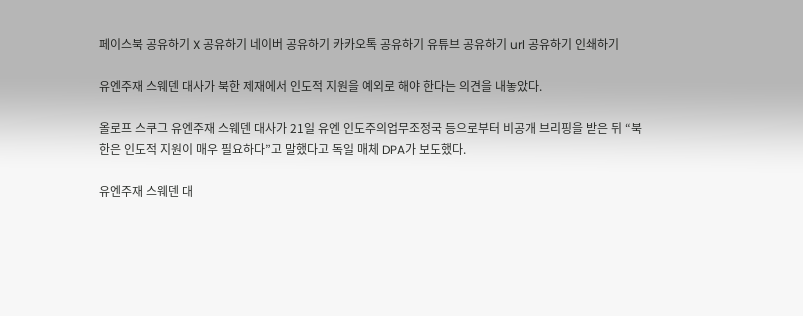페이스북 공유하기 X 공유하기 네이버 공유하기 카카오톡 공유하기 유튜브 공유하기 url 공유하기 인쇄하기

유엔주재 스웨덴 대사가 북한 제재에서 인도적 지원을 예외로 해야 한다는 의견을 내놓았다.

올로프 스쿠그 유엔주재 스웨덴 대사가 21일 유엔 인도주의업무조정국 등으로부터 비공개 브리핑을 받은 뒤 “북한은 인도적 지원이 매우 필요하다”고 말했다고 독일 매체 DPA가 보도했다.

유엔주재 스웨덴 대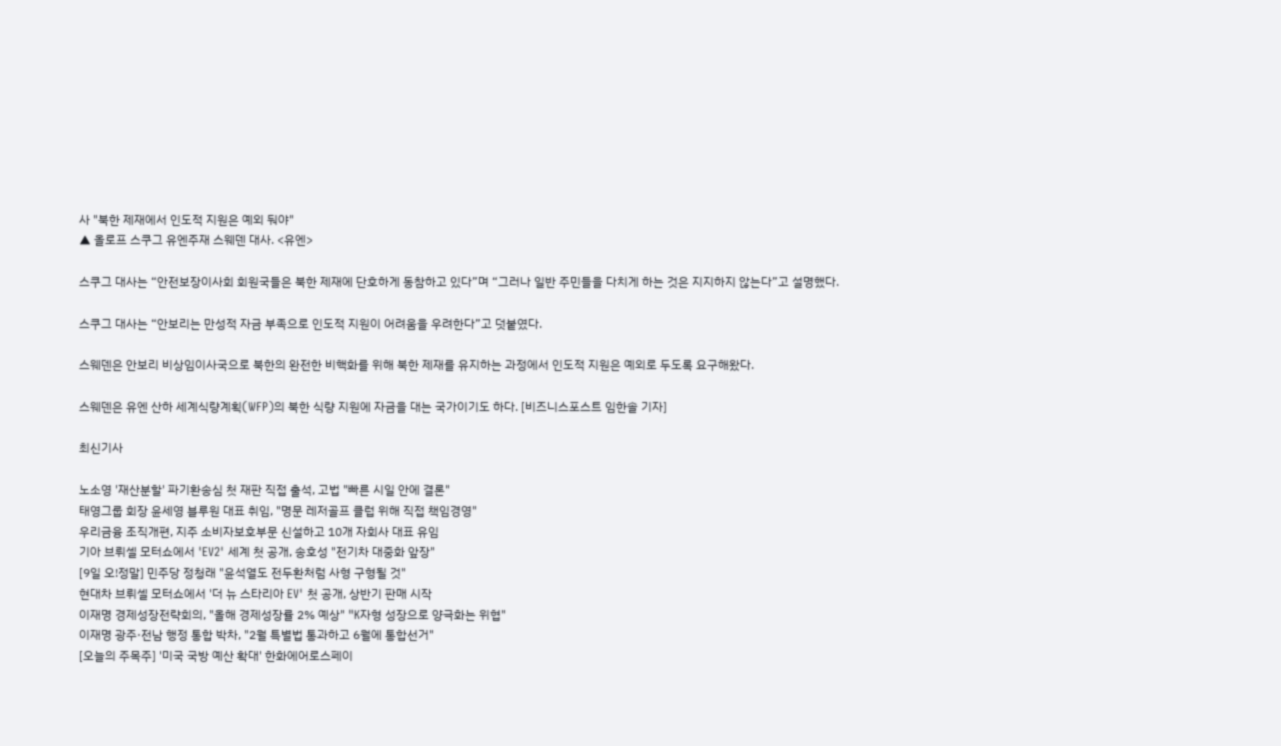사 "북한 제재에서 인도적 지원은 예외 둬야"
▲ 올로프 스쿠그 유엔주재 스웨덴 대사. <유엔>

스쿠그 대사는 “안전보장이사회 회원국들은 북한 제재에 단호하게 동참하고 있다”며 “그러나 일반 주민들을 다치게 하는 것은 지지하지 않는다”고 설명했다.

스쿠그 대사는 “안보리는 만성적 자금 부족으로 인도적 지원이 어려움을 우려한다”고 덧붙였다.

스웨덴은 안보리 비상임이사국으로 북한의 완전한 비핵화를 위해 북한 제재를 유지하는 과정에서 인도적 지원은 예외로 두도록 요구해왔다.

스웨덴은 유엔 산하 세계식량계획(WFP)의 북한 식량 지원에 자금을 대는 국가이기도 하다. [비즈니스포스트 임한솔 기자]

최신기사

노소영 '재산분할' 파기환송심 첫 재판 직접 출석, 고법 "빠른 시일 안에 결론"
태영그룹 회장 윤세영 블루원 대표 취임, "명문 레저골프 클럽 위해 직접 책임경영"
우리금융 조직개편, 지주 소비자보호부문 신설하고 10개 자회사 대표 유임
기아 브뤼셀 모터쇼에서 'EV2' 세계 첫 공개, 송호성 "전기차 대중화 앞장"
[9일 오!정말] 민주당 정청래 "윤석열도 전두환처럼 사형 구형될 것"
현대차 브뤼셀 모터쇼에서 '더 뉴 스타리아 EV' 첫 공개, 상반기 판매 시작
이재명 경제성장전략회의, "올해 경제성장률 2% 예상" "K자형 성장으로 양극화는 위협"
이재명 광주·전남 행정 통합 박차, "2월 특별법 통과하고 6월에 통합선거"
[오늘의 주목주] '미국 국방 예산 확대' 한화에어로스페이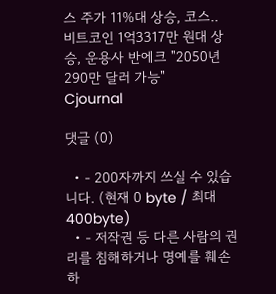스 주가 11%대 상승, 코스..
비트코인 1억3317만 원대 상승, 운용사 반에크 "2050년 290만 달러 가능"
Cjournal

댓글 (0)

  • - 200자까지 쓰실 수 있습니다. (현재 0 byte / 최대 400byte)
  • - 저작권 등 다른 사람의 권리를 침해하거나 명예를 훼손하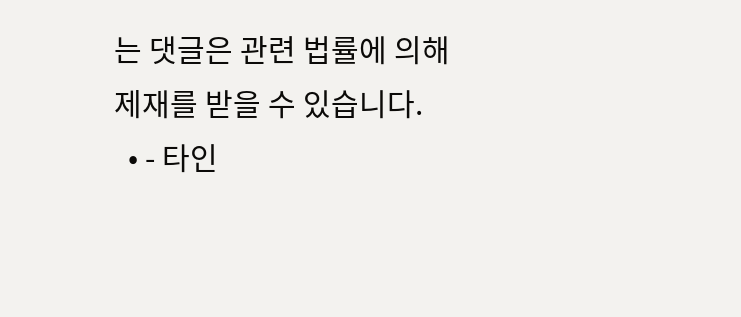는 댓글은 관련 법률에 의해 제재를 받을 수 있습니다.
  • - 타인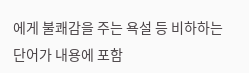에게 불쾌감을 주는 욕설 등 비하하는 단어가 내용에 포함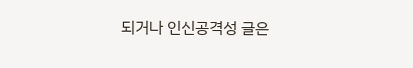되거나 인신공격성 글은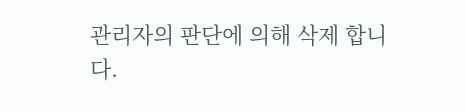관리자의 판단에 의해 삭제 합니다.